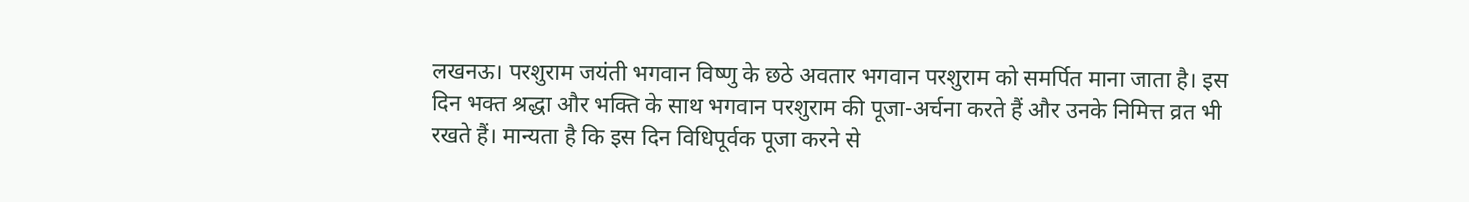लखनऊ। परशुराम जयंती भगवान विष्णु के छठे अवतार भगवान परशुराम को समर्पित माना जाता है। इस दिन भक्त श्रद्धा और भक्ति के साथ भगवान परशुराम की पूजा-अर्चना करते हैं और उनके निमित्त व्रत भी रखते हैं। मान्यता है कि इस दिन विधिपूर्वक पूजा करने से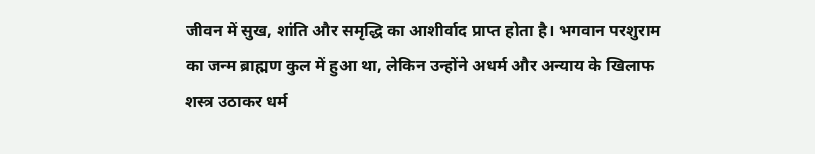जीवन में सुख, शांति और समृद्धि का आशीर्वाद प्राप्त होता है। भगवान परशुराम का जन्म ब्राह्मण कुल में हुआ था, लेकिन उन्होंने अधर्म और अन्याय के खिलाफ शस्त्र उठाकर धर्म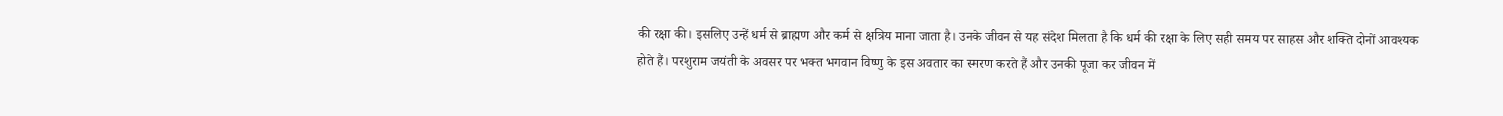की रक्षा की। इसलिए उन्हें धर्म से ब्राह्मण और कर्म से क्षत्रिय माना जाता है। उनके जीवन से यह संदेश मिलता है कि धर्म की रक्षा के लिए सही समय पर साहस और शक्ति दोनों आवश्यक होते हैं। परशुराम जयंती के अवसर पर भक्त भगवान विष्णु के इस अवतार का स्मरण करते हैं और उनकी पूजा कर जीवन में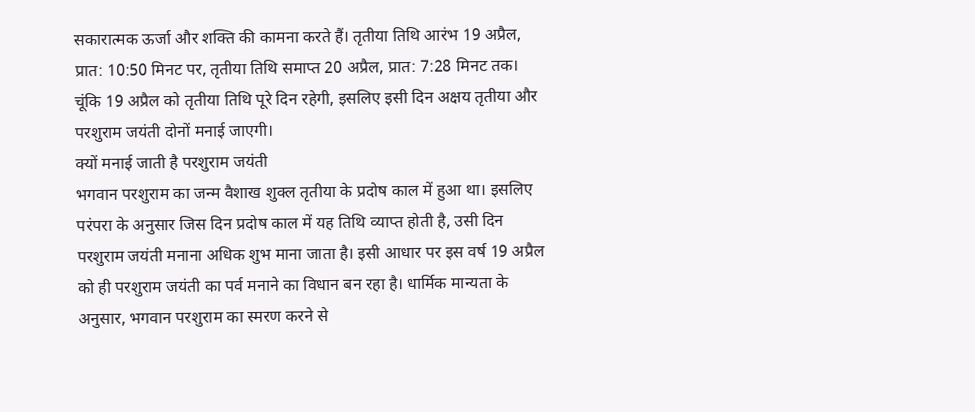सकारात्मक ऊर्जा और शक्ति की कामना करते हैं। तृतीया तिथि आरंभ 19 अप्रैल, प्रात: 10:50 मिनट पर, तृतीया तिथि समाप्त 20 अप्रैल, प्रात: 7:28 मिनट तक। चूंकि 19 अप्रैल को तृतीया तिथि पूरे दिन रहेगी, इसलिए इसी दिन अक्षय तृतीया और परशुराम जयंती दोनों मनाई जाएगी।
क्यों मनाई जाती है परशुराम जयंती
भगवान परशुराम का जन्म वैशाख शुक्ल तृतीया के प्रदोष काल में हुआ था। इसलिए परंपरा के अनुसार जिस दिन प्रदोष काल में यह तिथि व्याप्त होती है, उसी दिन परशुराम जयंती मनाना अधिक शुभ माना जाता है। इसी आधार पर इस वर्ष 19 अप्रैल को ही परशुराम जयंती का पर्व मनाने का विधान बन रहा है। धार्मिक मान्यता के अनुसार, भगवान परशुराम का स्मरण करने से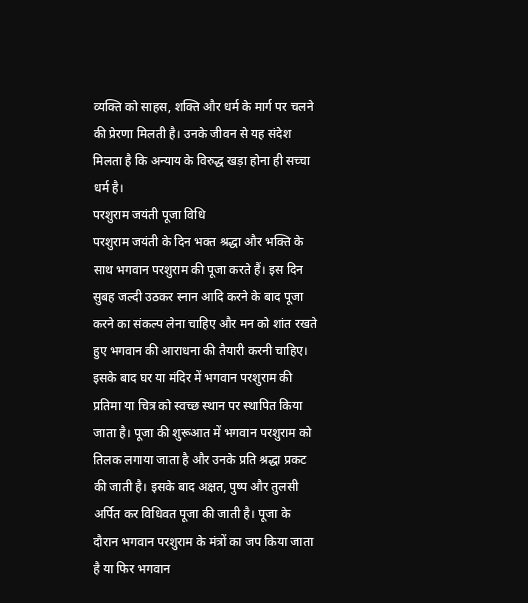व्यक्ति को साहस, शक्ति और धर्म के मार्ग पर चलने की प्रेरणा मिलती है। उनके जीवन से यह संदेश मिलता है कि अन्याय के विरुद्ध खड़ा होना ही सच्चा धर्म है।
परशुराम जयंती पूजा विधि
परशुराम जयंती के दिन भक्त श्रद्धा और भक्ति के साथ भगवान परशुराम की पूजा करते हैं। इस दिन सुबह जल्दी उठकर स्नान आदि करने के बाद पूजा करने का संकल्प लेना चाहिए और मन को शांत रखते हुए भगवान की आराधना की तैयारी करनी चाहिए। इसके बाद घर या मंदिर में भगवान परशुराम की प्रतिमा या चित्र को स्वच्छ स्थान पर स्थापित किया जाता है। पूजा की शुरूआत में भगवान परशुराम को तिलक लगाया जाता है और उनके प्रति श्रद्धा प्रकट की जाती है। इसके बाद अक्षत, पुष्प और तुलसी अर्पित कर विधिवत पूजा की जाती है। पूजा के दौरान भगवान परशुराम के मंत्रों का जप किया जाता है या फिर भगवान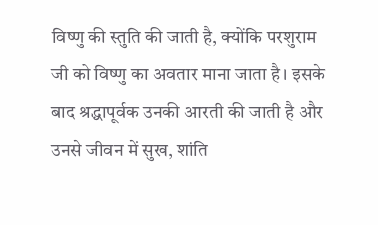विष्णु की स्तुति की जाती है, क्योंकि परशुराम जी को विष्णु का अवतार माना जाता है। इसके बाद श्रद्धापूर्वक उनकी आरती की जाती है और उनसे जीवन में सुख, शांति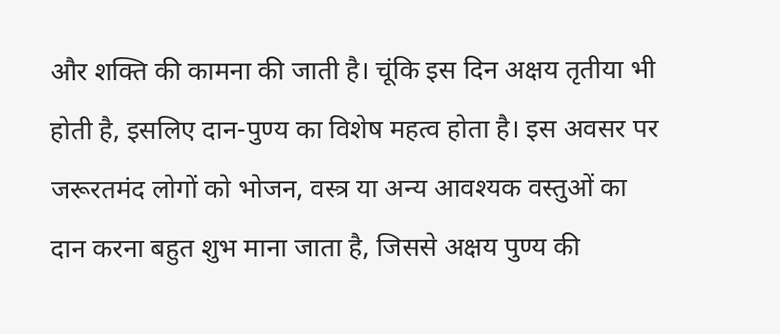और शक्ति की कामना की जाती है। चूंकि इस दिन अक्षय तृतीया भी होती है, इसलिए दान-पुण्य का विशेष महत्व होता है। इस अवसर पर जरूरतमंद लोगों को भोजन, वस्त्र या अन्य आवश्यक वस्तुओं का दान करना बहुत शुभ माना जाता है, जिससे अक्षय पुण्य की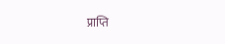प्राप्ति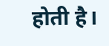होती है।